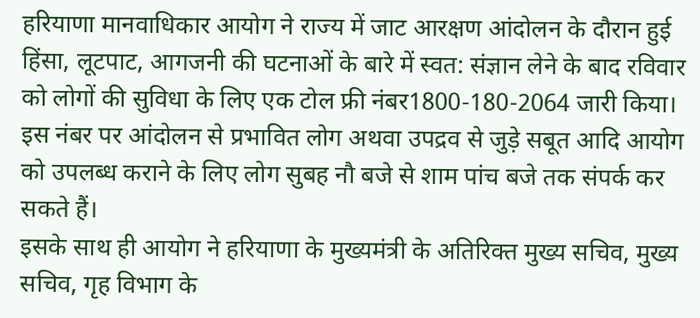हरियाणा मानवाधिकार आयोग ने राज्य में जाट आरक्षण आंदोलन के दौरान हुई हिंसा, लूटपाट, आगजनी की घटनाओं के बारे में स्वत: संज्ञान लेने के बाद रविवार को लोगों की सुविधा के लिए एक टोल फ्री नंबर1800-180-2064 जारी किया। इस नंबर पर आंदोलन से प्रभावित लोग अथवा उपद्रव से जुड़े सबूत आदि आयोग को उपलब्ध कराने के लिए लोग सुबह नौ बजे से शाम पांच बजे तक संपर्क कर सकते हैं।
इसके साथ ही आयोग ने हरियाणा के मुख्यमंत्री के अतिरिक्त मुख्य सचिव, मुख्य सचिव, गृह विभाग के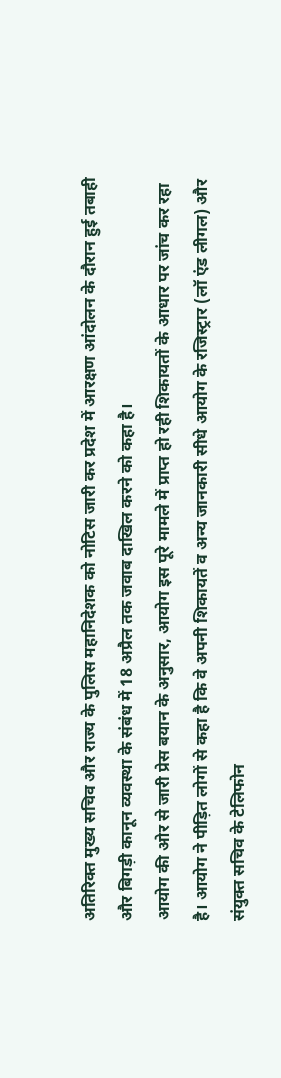अतिरिक्त मुख्य सचिव और राज्य के पुलिस महानिदेशक को नोटिस जारी कर प्रदेश में आरक्षण आंदोलन के दौरान हुई तबाही और बिगड़ी कानून व्यवस्था के संबंध में 18 अप्रैल तक जवाब दाखिल करने को कहा है।
आयोग की ओर से जारी प्रेस बयान के अनुसार, आयोग इस पूरे मामले में प्राप्त हो रही शिकायतों के आधार पर जांच कर रहा है। आयोग ने पीड़ित लोगों से कहा है कि वे अपनी शिकायतें व अन्य जानकारी सीधे आयोग के रजिस्ट्रार (लॉ एंड लीगल) और संयुक्त सचिव के टेलिफोन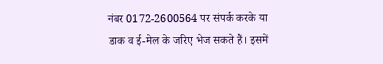नंबर 0172-2600564 पर संपर्क करके या डाक व ई-मेल के जरिए भेज सकते हैं। इसमें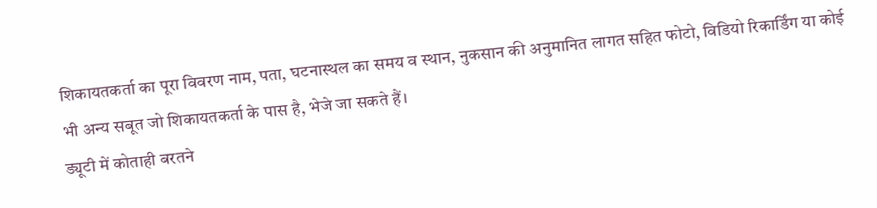शिकायतकर्ता का पूरा विवरण नाम, पता, घटनास्थल का समय व स्थान, नुकसान की अनुमानित लागत सहित फोटो, विडियो रिकार्डिंग या कोई भी अन्य सबूत जो शिकायतकर्ता के पास है, भेजे जा सकते हैं।
ड्यूटी में कोताही बरतने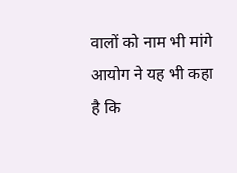वालों को नाम भी मांगे
आयोग ने यह भी कहा है कि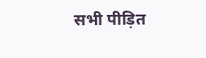सभी पीड़ित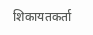शिकायतकर्ता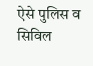ऐसे पुलिस व सिविल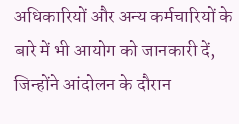अधिकारियों और अन्य कर्मचारियों के बारे में भी आयोग को जानकारी दें, जिन्होंने आंदोलन के दौरान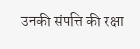उनकी संपत्ति की रक्षा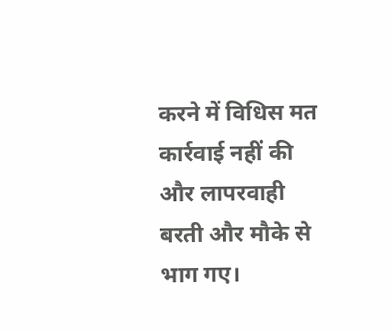करने में विधिस मत कार्रवाई नहीं की और लापरवाही बरती और मौके से भाग गए।